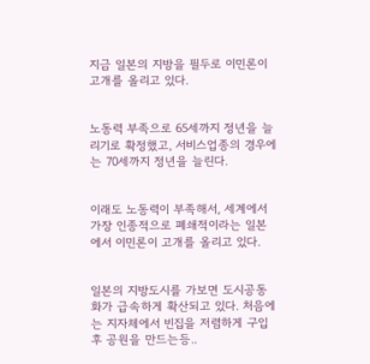지금 일본의 지방을 필두로 이민론이 고개를 올리고 있다.


노동력 부족으로 65세까지 정년을 늘리기로 확정했고, 서비스업종의 경우에는 70세까지 정년을 늘린다.


이래도 노동력이 부족해서, 세계에서 가장 인종적으로 폐쇄적이라는 일본에서 이민론이 고개를 올리고 있다.


일본의 지방도시를 가보면 도시공동화가 급속하게 확산되고 있다. 처음에는 지자체에서 빈집을 저렴하게 구입후 공원을 만드는등..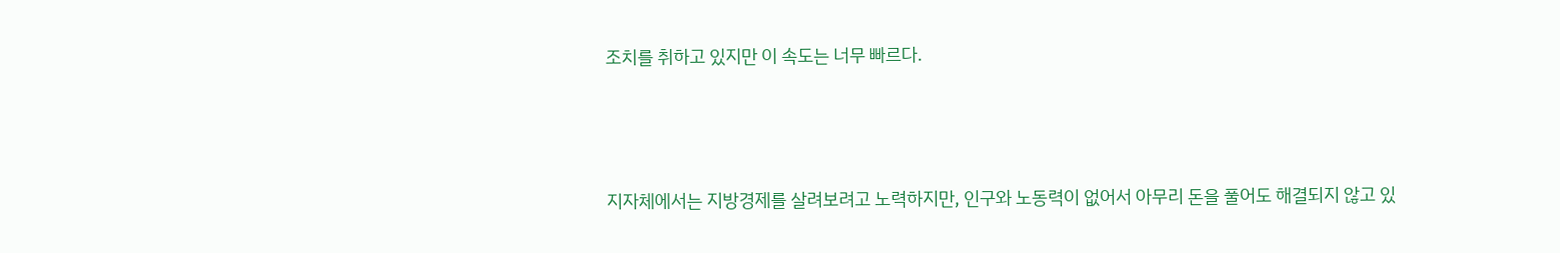조치를 취하고 있지만 이 속도는 너무 빠르다.




지자체에서는 지방경제를 살려보려고 노력하지만, 인구와 노동력이 없어서 아무리 돈을 풀어도 해결되지 않고 있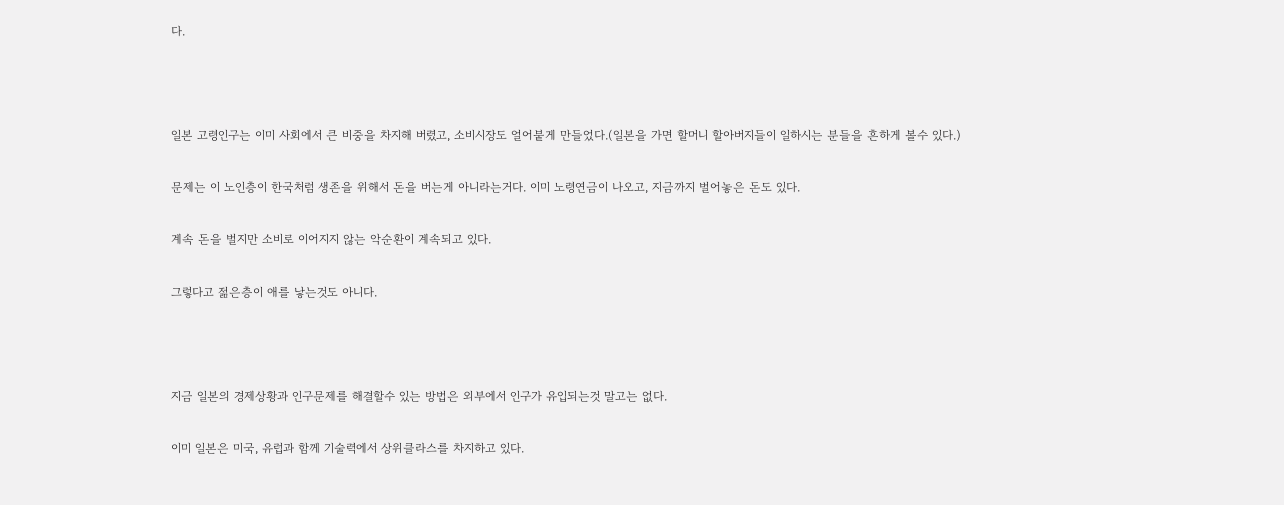다.





일본 고령인구는 이미 사회에서 큰 비중을 차지해 버렸고, 소비시장도 얼어붙게 만들었다.(일본을 가면 할머니 할아버지들이 일하시는 분들을 흔하게 볼수 있다.)


문제는 이 노인층이 한국처럼 생존을 위해서 돈을 버는게 아니라는거다. 이미 노령연금이 나오고, 지금까지 벌어놓은 돈도 있다.


계속 돈을 벌지만 소비로 이어지지 않는 악순환이 계속되고 있다.


그렇다고 젊은층이 애를 낳는것도 아니다.





지금 일본의 경제상황과 인구문제를 해결할수 있는 방법은 외부에서 인구가 유입되는것 말고는 없다.


이미 일본은 미국, 유럽과 함께 기술력에서 상위클라스를 차지하고 있다.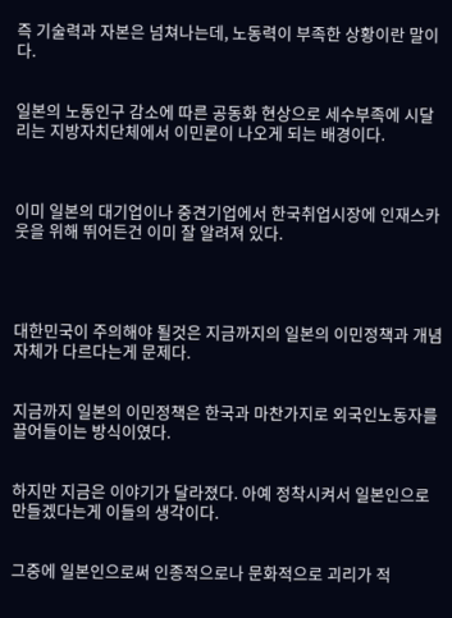즉 기술력과 자본은 넘쳐나는데, 노동력이 부족한 상황이란 말이다.


일본의 노동인구 감소에 따른 공동화 현상으로 세수부족에 시달리는 지방자치단체에서 이민론이 나오게 되는 배경이다.



이미 일본의 대기업이나 중견기업에서 한국취업시장에 인재스카웃을 위해 뛰어든건 이미 잘 알려져 있다.




대한민국이 주의해야 될것은 지금까지의 일본의 이민정책과 개념자체가 다르다는게 문제다.


지금까지 일본의 이민정책은 한국과 마찬가지로 외국인노동자를 끌어들이는 방식이였다.


하지만 지금은 이야기가 달라졌다. 아예 정착시켜서 일본인으로 만들겠다는게 이들의 생각이다.


그중에 일본인으로써 인종적으로나 문화적으로 괴리가 적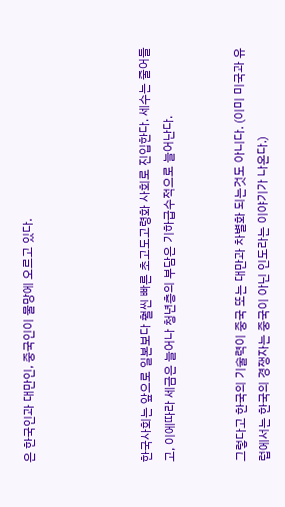은 한국인과 대만인, 중국인이 물망에 오르고 있다.




한국사회는 앞으로 일본보다 훨씬 빠른 초고도고령화 사회로 진입한다. 세수는 줄어들고, 이에따라 세금은 늘어나 청년층의 부담은 기하급수적으로 늘어난다.


그렇다고 한국의 기술력이 중국 또는 대만과 차별화 되는것도 아니다. (이미 미국과 유럽에서는 한국의 경쟁자는 중국이 아닌 인도라는 이야기가 나온다.)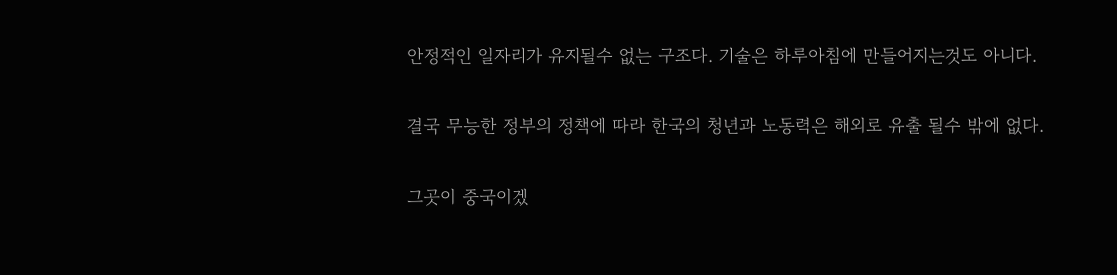안정적인 일자리가 유지될수 없는 구조다. 기술은 하루아침에 만들어지는것도 아니다.


결국 무능한 정부의 정책에 따라 한국의 청년과 노동력은 해외로 유출 될수 밖에 없다.


그곳이 중국이겠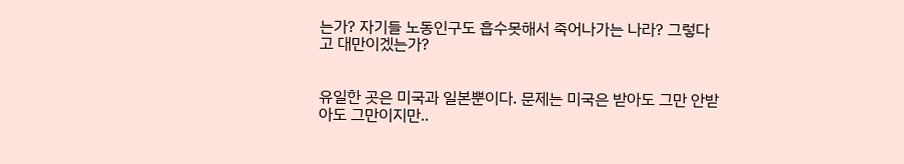는가? 자기들 노동인구도 흡수못해서 죽어나가는 나라? 그렇다고 대만이겠는가?


유일한 곳은 미국과 일본뿐이다. 문제는 미국은 받아도 그만 안받아도 그만이지만..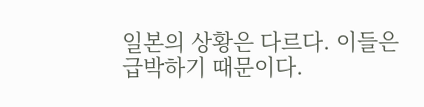일본의 상황은 다르다. 이들은 급박하기 때문이다.